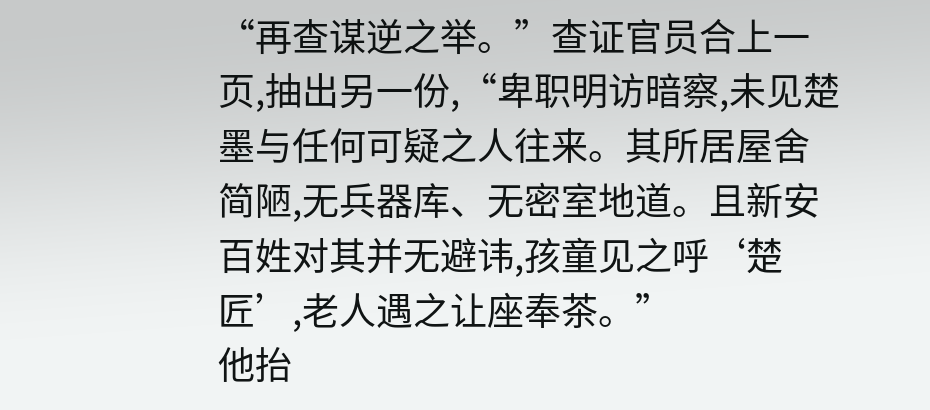“再查谋逆之举。”查证官员合上一页,抽出另一份,“卑职明访暗察,未见楚墨与任何可疑之人往来。其所居屋舍简陋,无兵器库、无密室地道。且新安百姓对其并无避讳,孩童见之呼‘楚匠’,老人遇之让座奉茶。”
他抬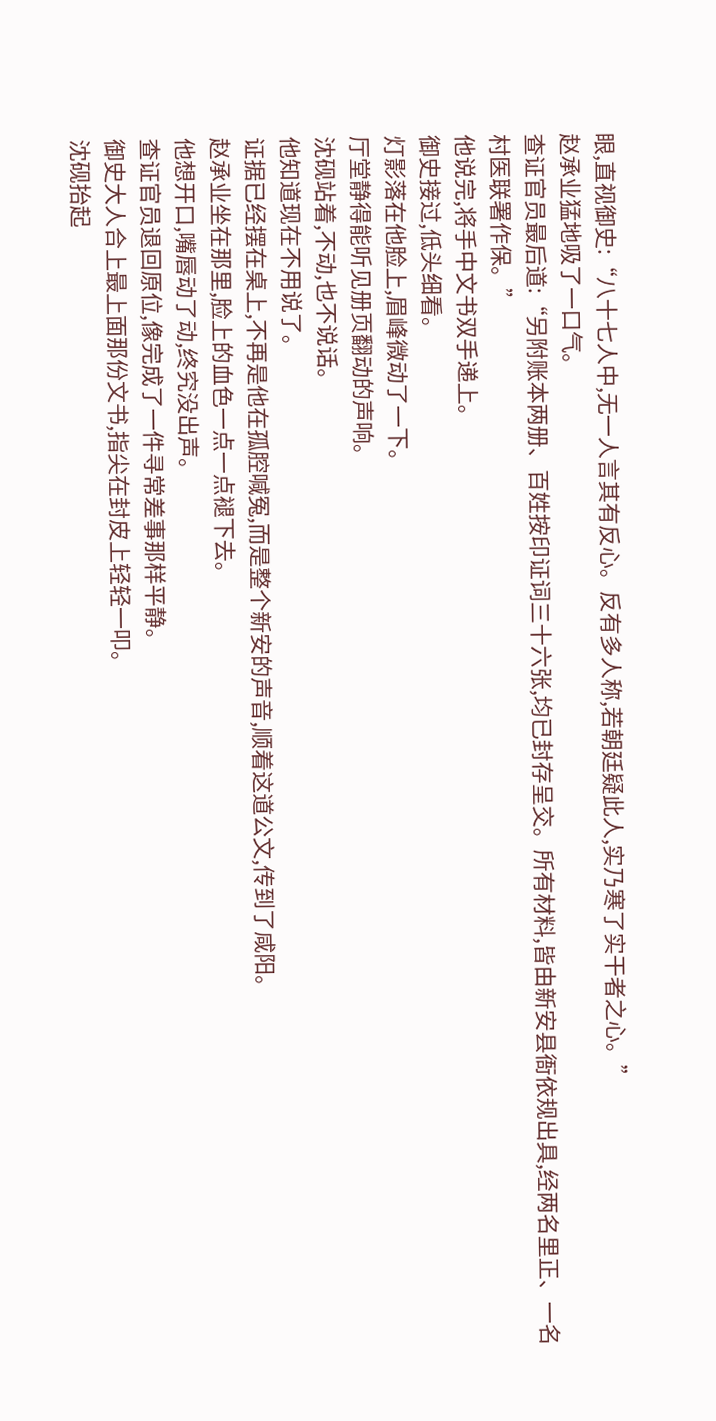眼,直视御史:“八十七人中,无一人言其有反心。反有多人称,若朝廷疑此人,实乃寒了实干者之心。”
赵承业猛地吸了一口气。
查证官员最后道:“另附账本两册、百姓按印证词三十六张,均已封存呈交。所有材料,皆由新安县衙依规出具,经两名里正、一名村医联署作保。”
他说完,将手中文书双手递上。
御史接过,低头细看。
灯影落在他脸上,眉峰微动了一下。
厅堂静得能听见册页翻动的声响。
沈砚站着,不动,也不说话。
他知道现在不用说了。
证据已经摆在桌上,不再是他在孤腔喊冤,而是整个新安的声音,顺着这道公文,传到了咸阳。
赵承业坐在那里,脸上的血色一点一点褪下去。
他想开口,嘴唇动了动,终究没出声。
查证官员退回原位,像完成了一件寻常差事那样平静。
御史大人合上最上面那份文书,指尖在封皮上轻轻一叩。
沈砚抬起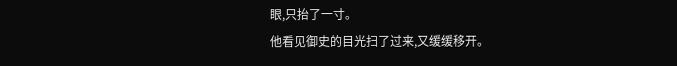眼,只抬了一寸。
他看见御史的目光扫了过来,又缓缓移开。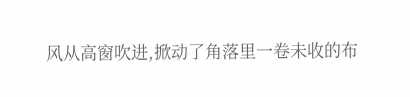风从高窗吹进,掀动了角落里一卷未收的布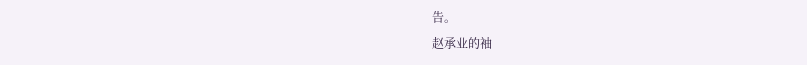告。
赵承业的袖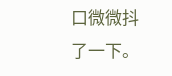口微微抖了一下。